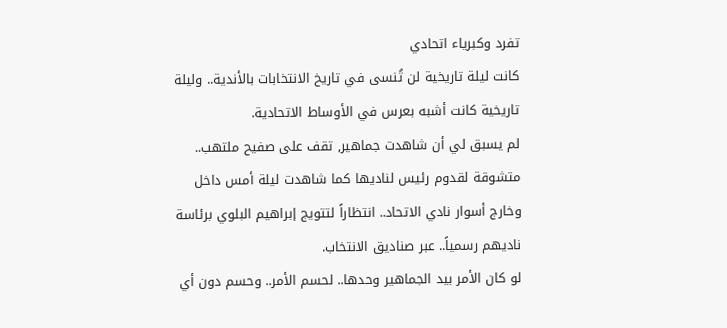تفرد وكبرياء اتحادي
كانت ليلة تاريخية لن تُنسى في تاريخ الانتخابات بالأندية.. وليلة تاريخية كانت أشبه بعرس في الأوساط الاتحادية.
لم يسبق لي أن شاهدت جماهير, تقف على صفيح ملتهب.. متشوقة لقدوم رئيس لناديها كما شاهدت ليلة أمس داخل وخارج أسوار نادي الاتحاد.. انتظاراً لتتويج إبراهيم البلوي برئاسة ناديهم رسمياً.. عبر صناديق الانتخاب.
لو كان الأمر بيد الجماهير وحدها.. لحسم الأمر.. وحسم دون أي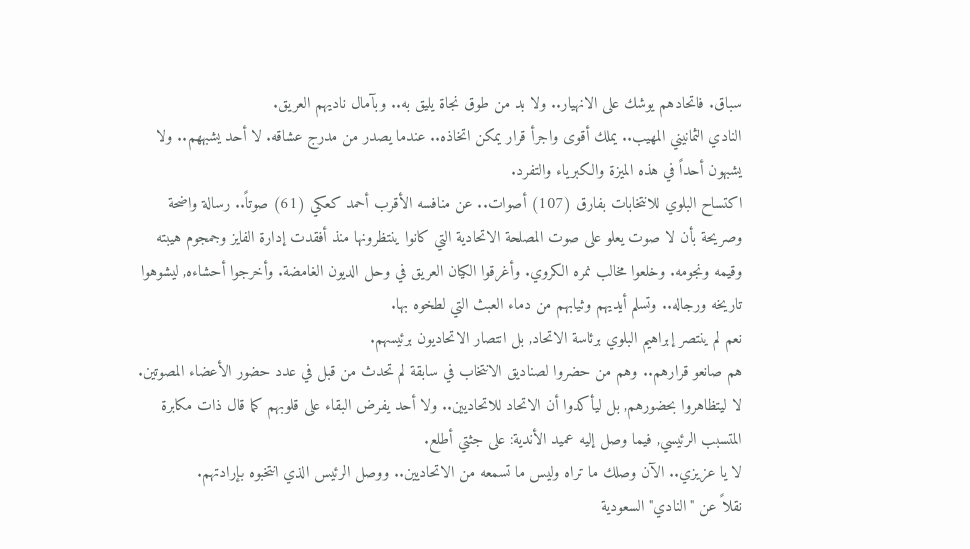سباق. فاتحادهم يوشك على الانهيار.. ولا بد من طوق نجاة يليق به.. وبآمال ناديهم العريق.
النادي الثمانيني المهيب.. يملك أقوى واجرأ قرار يمكن اتخاذه.. عندما يصدر من مدرج عشاقه. لا أحد يشبههم.. ولا يشبهون أحداً في هذه الميزة والكبرياء والتفرد.
اكتساح البلوي للانتخابات بفارق (107) أصوات.. عن منافسه الأقرب أحمد كعكي (61) صوتاً.. رسالة واضحة وصريحة بأن لا صوت يعلو على صوت المصلحة الاتحادية التي كانوا ينتظرونها منذ أفقدت إدارة الفايز وجمجوم هيبته وقيمه ونجومه. وخلعوا مخالب نمره الكروي. وأغرقوا الكيان العريق في وحل الديون الغامضة. وأخرجوا أحشاءه, ليشوهوا تاريخه ورجاله.. وتسلم أيديهم وثيابهم من دماء العبث التي لطخوه بها.
نعم لم ينتصر إبراهيم البلوي برئاسة الاتحاد, بل انتصار الاتحاديون برئيسهم.
هم صانعو قرارهم.. وهم من حضروا لصناديق الانتخاب في سابقة لم تحدث من قبل في عدد حضور الأعضاء المصوتين. لا ليتظاهروا بحضورهم, بل ليأكدوا أن الاتحاد للاتحاديين.. ولا أحد يفرض البقاء على قلوبهم كما قال ذات مكابرة المتسبب الرئيسي, فيما وصل إليه عميد الأندية: على جثتي أطلع.
لا يا عزيزي.. الآن وصلك ما تراه وليس ما تسمعه من الاتحاديين.. ووصل الرئيس الذي انتخبوه بإرادتهم.
نقلاً عن "النادي" السعودية